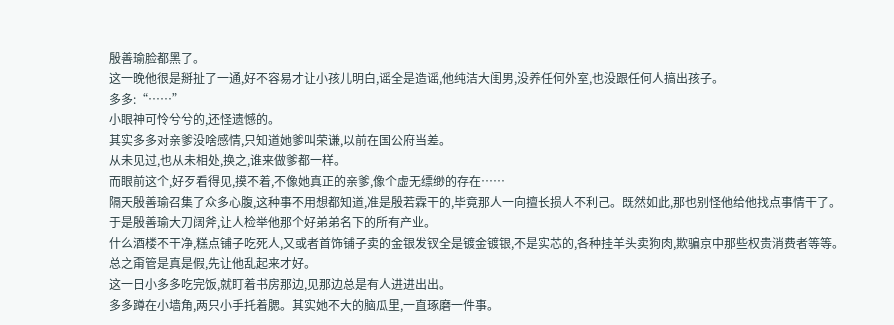殷善瑜脸都黑了。
这一晚他很是掰扯了一通,好不容易才让小孩儿明白,谣全是造谣,他纯洁大闺男,没养任何外室,也没跟任何人搞出孩子。
多多:“……”
小眼神可怜兮兮的,还怪遗憾的。
其实多多对亲爹没啥感情,只知道她爹叫荣谦,以前在国公府当差。
从未见过,也从未相处,换之,谁来做爹都一样。
而眼前这个,好歹看得见,摸不着,不像她真正的亲爹,像个虚无缥缈的存在……
隔天殷善瑜召集了众多心腹,这种事不用想都知道,准是殷若霖干的,毕竟那人一向擅长损人不利己。既然如此,那也别怪他给他找点事情干了。
于是殷善瑜大刀阔斧,让人检举他那个好弟弟名下的所有产业。
什么酒楼不干净,糕点铺子吃死人,又或者首饰铺子卖的金银发钗全是镀金镀银,不是实芯的,各种挂羊头卖狗肉,欺骗京中那些权贵消费者等等。
总之甭管是真是假,先让他乱起来才好。
这一日小多多吃完饭,就盯着书房那边,见那边总是有人进进出出。
多多蹲在小墙角,两只小手托着腮。其实她不大的脑瓜里,一直琢磨一件事。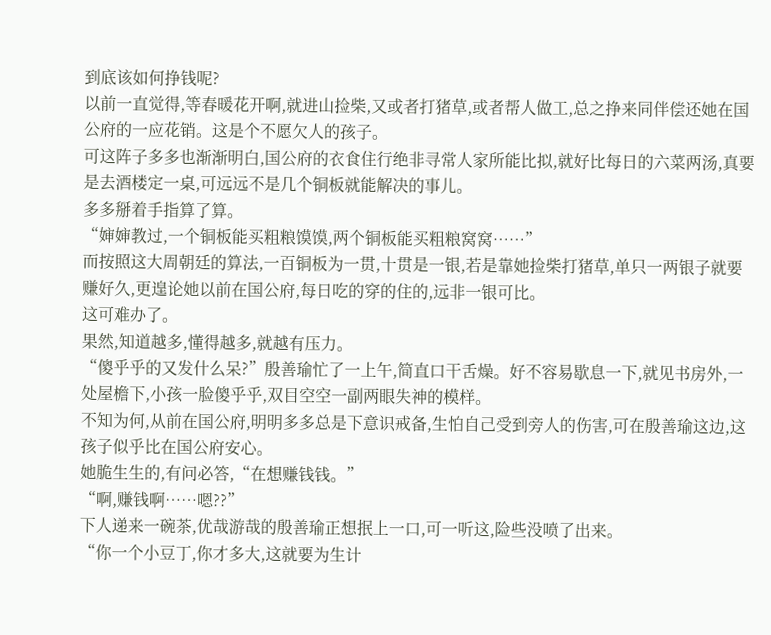到底该如何挣钱呢?
以前一直觉得,等春暖花开啊,就进山捡柴,又或者打猪草,或者帮人做工,总之挣来同伴偿还她在国公府的一应花销。这是个不愿欠人的孩子。
可这阵子多多也渐渐明白,国公府的衣食住行绝非寻常人家所能比拟,就好比每日的六菜两汤,真要是去酒楼定一桌,可远远不是几个铜板就能解决的事儿。
多多掰着手指算了算。
“婶婶教过,一个铜板能买粗粮馍馍,两个铜板能买粗粮窝窝……”
而按照这大周朝廷的算法,一百铜板为一贯,十贯是一银,若是靠她捡柴打猪草,单只一两银子就要赚好久,更遑论她以前在国公府,每日吃的穿的住的,远非一银可比。
这可难办了。
果然,知道越多,懂得越多,就越有压力。
“傻乎乎的又发什么呆?”殷善瑜忙了一上午,简直口干舌燥。好不容易歇息一下,就见书房外,一处屋檐下,小孩一脸傻乎乎,双目空空一副两眼失神的模样。
不知为何,从前在国公府,明明多多总是下意识戒备,生怕自己受到旁人的伤害,可在殷善瑜这边,这孩子似乎比在国公府安心。
她脆生生的,有问必答,“在想赚钱钱。”
“啊,赚钱啊……嗯??”
下人递来一碗茶,优哉游哉的殷善瑜正想抿上一口,可一听这,险些没喷了出来。
“你一个小豆丁,你才多大,这就要为生计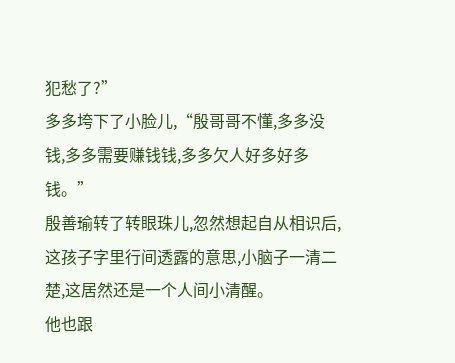犯愁了?”
多多垮下了小脸儿,“殷哥哥不懂,多多没钱,多多需要赚钱钱,多多欠人好多好多钱。”
殷善瑜转了转眼珠儿,忽然想起自从相识后,这孩子字里行间透露的意思,小脑子一清二楚,这居然还是一个人间小清醒。
他也跟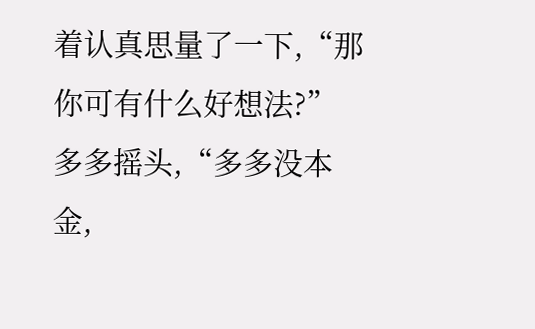着认真思量了一下,“那你可有什么好想法?”
多多摇头,“多多没本金,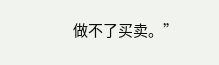做不了买卖。”